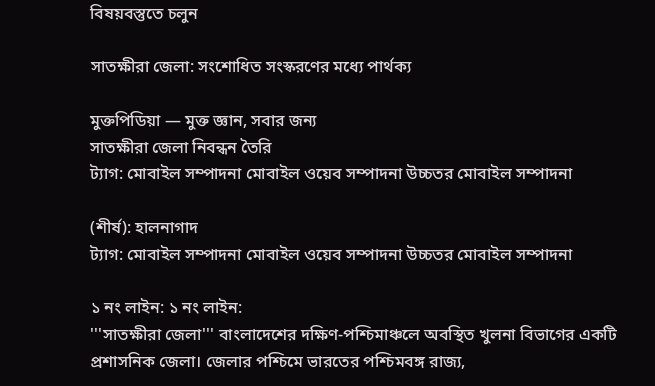বিষয়বস্তুতে চলুন

সাতক্ষীরা জেলা: সংশোধিত সংস্করণের মধ্যে পার্থক্য

মুক্তপিডিয়া — মুক্ত জ্ঞান, সবার জন্য
সাতক্ষীরা জেলা নিবন্ধন তৈরি
ট্যাগ: মোবাইল সম্পাদনা মোবাইল ওয়েব সম্পাদনা উচ্চতর মোবাইল সম্পাদনা

(শীর্ষ): হালনাগাদ
ট্যাগ: মোবাইল সম্পাদনা মোবাইল ওয়েব সম্পাদনা উচ্চতর মোবাইল সম্পাদনা

১ নং লাইন: ১ নং লাইন:
'''সাতক্ষীরা জেলা''' বাংলাদেশের দক্ষিণ-পশ্চিমাঞ্চলে অবস্থিত খুলনা বিভাগের একটি প্রশাসনিক জেলা। জেলার পশ্চিমে ভারতের পশ্চিমবঙ্গ রাজ্য,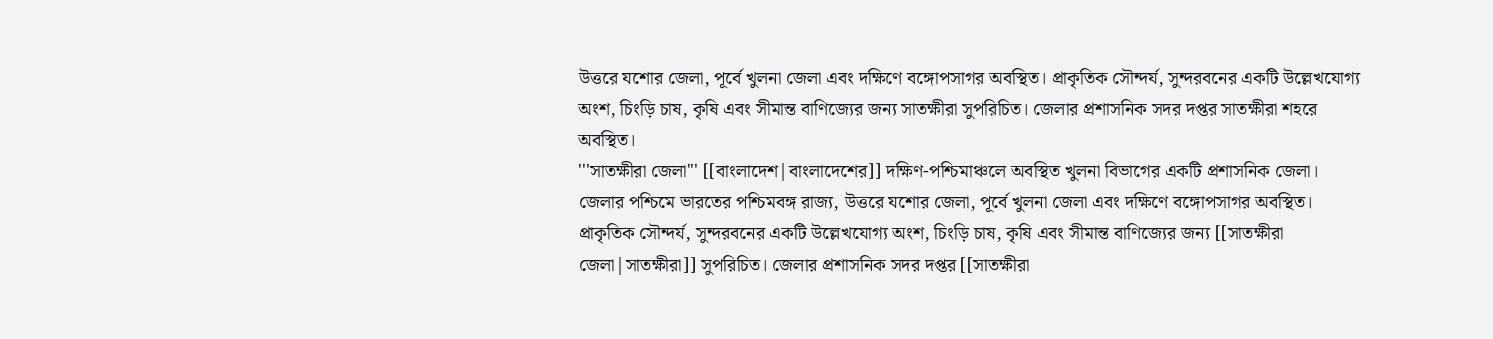উত্তরে যশোর জেলা, পূর্বে খুলনা জেলা এবং দক্ষিণে বঙ্গোপসাগর অবস্থিত। প্রাকৃতিক সৌন্দর্য, সুন্দরবনের একটি উল্লেখযোগ্য অংশ, চিংড়ি চাষ, কৃষি এবং সীমান্ত বাণিজ্যের জন্য সাতক্ষীরা সুপরিচিত। জেলার প্রশাসনিক সদর দপ্তর সাতক্ষীরা শহরে অবস্থিত।
'''সাতক্ষীরা জেলা''' [[বাংলাদেশ|বাংলাদেশের]] দক্ষিণ-পশ্চিমাঞ্চলে অবস্থিত খুলনা বিভাগের একটি প্রশাসনিক জেলা। জেলার পশ্চিমে ভারতের পশ্চিমবঙ্গ রাজ্য, উত্তরে যশোর জেলা, পূর্বে খুলনা জেলা এবং দক্ষিণে বঙ্গোপসাগর অবস্থিত। প্রাকৃতিক সৌন্দর্য, সুন্দরবনের একটি উল্লেখযোগ্য অংশ, চিংড়ি চাষ, কৃষি এবং সীমান্ত বাণিজ্যের জন্য [[সাতক্ষীরা জেলা|সাতক্ষীরা]] সুপরিচিত। জেলার প্রশাসনিক সদর দপ্তর [[সাতক্ষীরা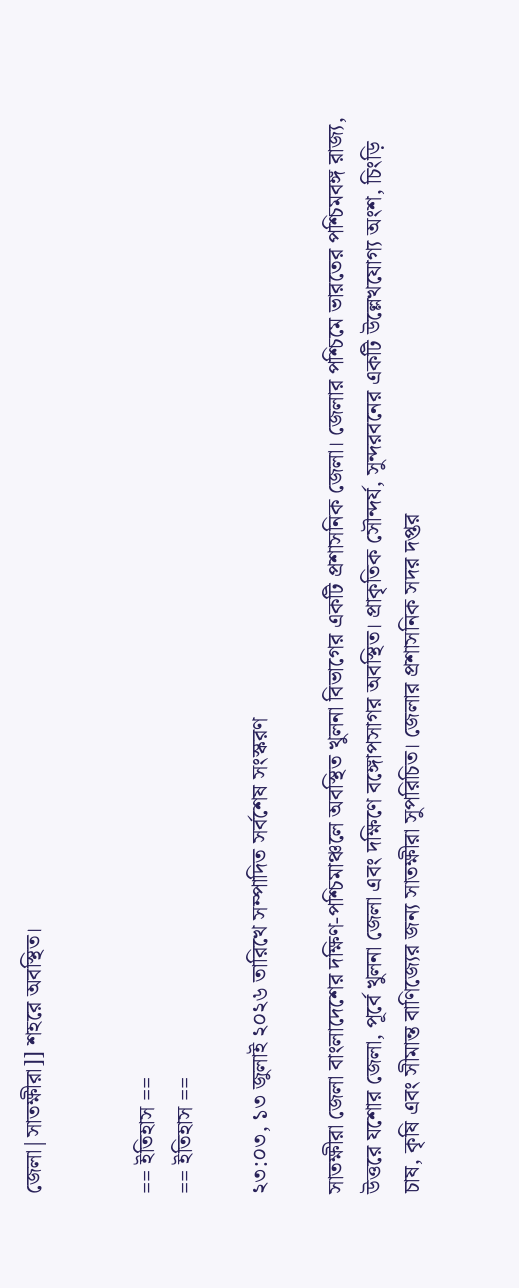জেলা|সাতক্ষীরা]] শহরে অবস্থিত।


== ইতিহাস ==
== ইতিহাস ==

২৩:০৩, ১৩ জুলাই ২০২৬ তারিখে সম্পাদিত সর্বশেষ সংস্করণ

সাতক্ষীরা জেলা বাংলাদেশের দক্ষিণ-পশ্চিমাঞ্চলে অবস্থিত খুলনা বিভাগের একটি প্রশাসনিক জেলা। জেলার পশ্চিমে ভারতের পশ্চিমবঙ্গ রাজ্য, উত্তরে যশোর জেলা, পূর্বে খুলনা জেলা এবং দক্ষিণে বঙ্গোপসাগর অবস্থিত। প্রাকৃতিক সৌন্দর্য, সুন্দরবনের একটি উল্লেখযোগ্য অংশ, চিংড়ি চাষ, কৃষি এবং সীমান্ত বাণিজ্যের জন্য সাতক্ষীরা সুপরিচিত। জেলার প্রশাসনিক সদর দপ্তর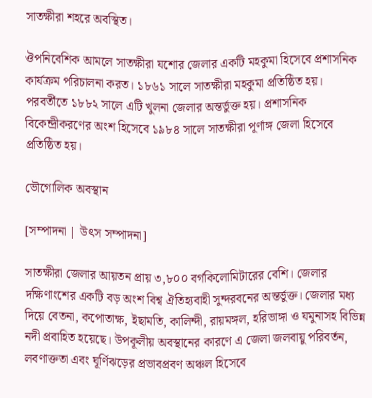সাতক্ষীরা শহরে অবস্থিত।

ঔপনিবেশিক আমলে সাতক্ষীরা যশোর জেলার একটি মহকুমা হিসেবে প্রশাসনিক কার্যক্রম পরিচালনা করত। ১৮৬১ সালে সাতক্ষীরা মহকুমা প্রতিষ্ঠিত হয়। পরবর্তীতে ১৮৮২ সালে এটি খুলনা জেলার অন্তর্ভুক্ত হয়। প্রশাসনিক বিকেন্দ্রীকরণের অংশ হিসেবে ১৯৮৪ সালে সাতক্ষীরা পূর্ণাঙ্গ জেলা হিসেবে প্রতিষ্ঠিত হয়।

ভৌগোলিক অবস্থান

[সম্পাদনা | উৎস সম্পাদনা]

সাতক্ষীরা জেলার আয়তন প্রায় ৩,৮০০ বর্গকিলোমিটারের বেশি। জেলার দক্ষিণাংশের একটি বড় অংশ বিশ্ব ঐতিহ্যবাহী সুন্দরবনের অন্তর্ভুক্ত। জেলার মধ্য দিয়ে বেতনা, কপোতাক্ষ, ইছামতি, কালিন্দী, রায়মঙ্গল, হরিভাঙ্গা ও যমুনাসহ বিভিন্ন নদী প্রবাহিত হয়েছে। উপকূলীয় অবস্থানের কারণে এ জেলা জলবায়ু পরিবর্তন, লবণাক্ততা এবং ঘূর্ণিঝড়ের প্রভাবপ্রবণ অঞ্চল হিসেবে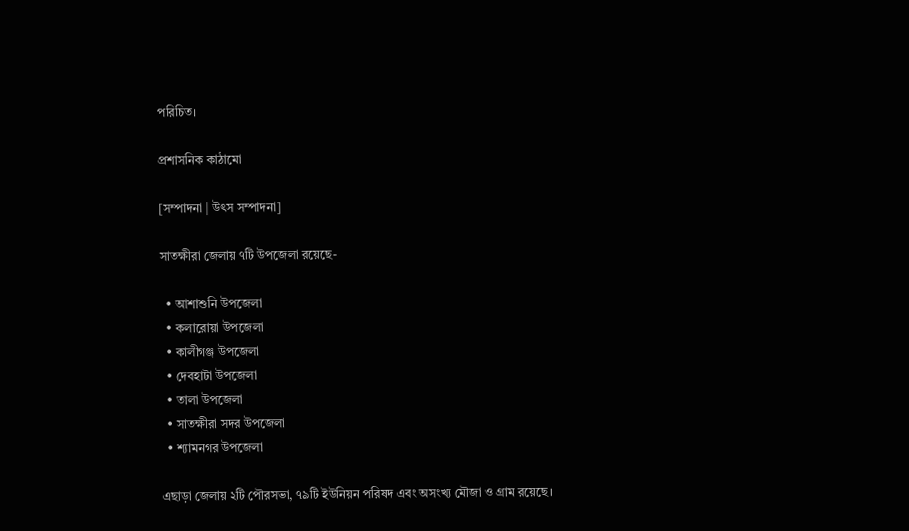পরিচিত।

প্রশাসনিক কাঠামো

[সম্পাদনা | উৎস সম্পাদনা]

সাতক্ষীরা জেলায় ৭টি উপজেলা রয়েছে-

  • আশাশুনি উপজেলা
  • কলারোয়া উপজেলা
  • কালীগঞ্জ উপজেলা
  • দেবহাটা উপজেলা
  • তালা উপজেলা
  • সাতক্ষীরা সদর উপজেলা
  • শ্যামনগর উপজেলা

এছাড়া জেলায় ২টি পৌরসভা, ৭৯টি ইউনিয়ন পরিষদ এবং অসংখ্য মৌজা ও গ্রাম রয়েছে।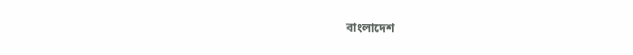বাংলাদেশ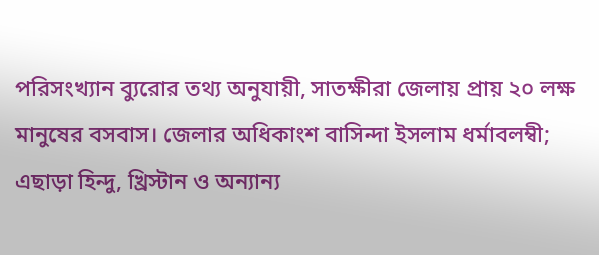পরিসংখ্যান ব্যুরোর তথ্য অনুযায়ী, সাতক্ষীরা জেলায় প্রায় ২০ লক্ষ মানুষের বসবাস। জেলার অধিকাংশ বাসিন্দা ইসলাম ধর্মাবলম্বী; এছাড়া হিন্দু, খ্রিস্টান ও অন্যান্য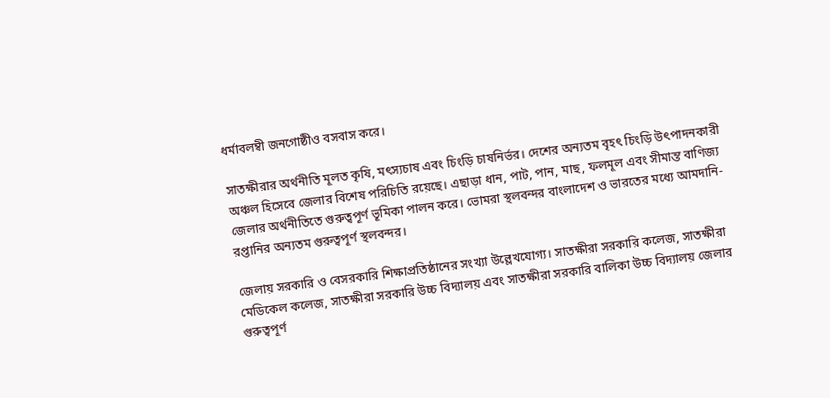ধর্মাবলম্বী জনগোষ্ঠীও বসবাস করে।

সাতক্ষীরার অর্থনীতি মূলত কৃষি, মৎস্যচাষ এবং চিংড়ি চাষনির্ভর। দেশের অন্যতম বৃহৎ চিংড়ি উৎপাদনকারী অঞ্চল হিসেবে জেলার বিশেষ পরিচিতি রয়েছে। এছাড়া ধান, পাট, পান, মাছ, ফলমূল এবং সীমান্ত বাণিজ্য জেলার অর্থনীতিতে গুরুত্বপূর্ণ ভূমিকা পালন করে। ভোমরা স্থলবন্দর বাংলাদেশ ও ভারতের মধ্যে আমদানি-রপ্তানির অন্যতম গুরুত্বপূর্ণ স্থলবন্দর।

জেলায় সরকারি ও বেসরকারি শিক্ষাপ্রতিষ্ঠানের সংখ্যা উল্লেখযোগ্য। সাতক্ষীরা সরকারি কলেজ, সাতক্ষীরা মেডিকেল কলেজ, সাতক্ষীরা সরকারি উচ্চ বিদ্যালয় এবং সাতক্ষীরা সরকারি বালিকা উচ্চ বিদ্যালয় জেলার গুরুত্বপূর্ণ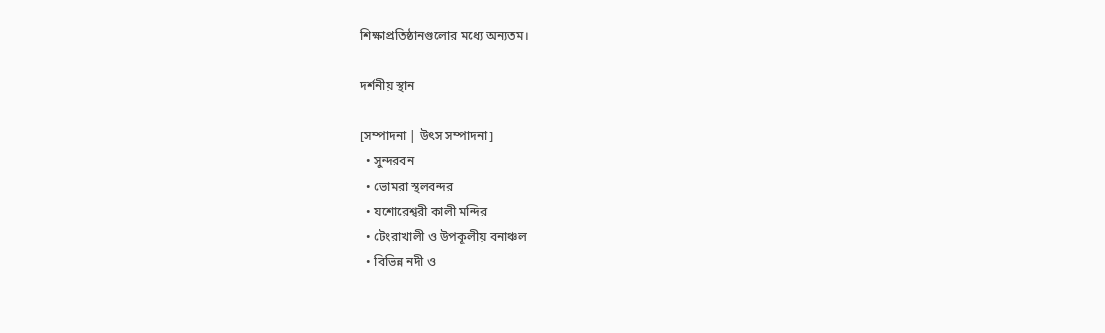শিক্ষাপ্রতিষ্ঠানগুলোর মধ্যে অন্যতম।

দর্শনীয় স্থান

[সম্পাদনা | উৎস সম্পাদনা]
  • সুন্দরবন
  • ভোমরা স্থলবন্দর
  • যশোরেশ্বরী কালী মন্দির
  • টেংরাখালী ও উপকূলীয় বনাঞ্চল
  • বিভিন্ন নদী ও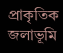প্রাকৃতিক জলাভূমি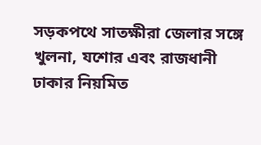সড়কপথে সাতক্ষীরা জেলার সঙ্গে খুলনা, যশোর এবং রাজধানী ঢাকার নিয়মিত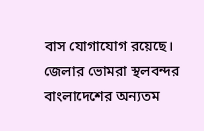বাস যোগাযোগ রয়েছে। জেলার ভোমরা স্থলবন্দর বাংলাদেশের অন্যতম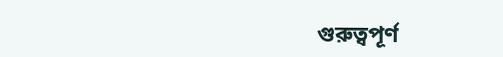গুরুত্বপূর্ণ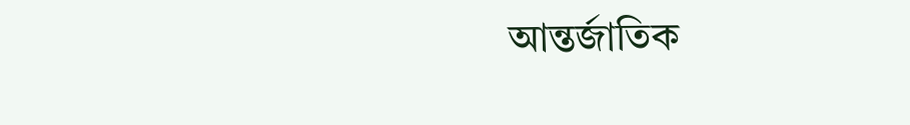আন্তর্জাতিক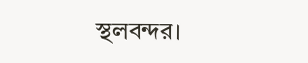স্থলবন্দর।